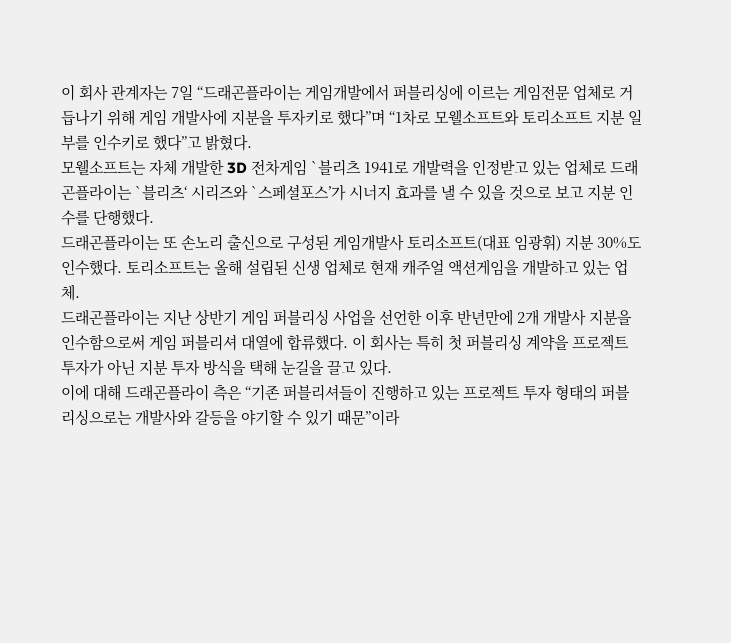이 회사 관계자는 7일 “드래곤플라이는 게임개발에서 퍼블리싱에 이르는 게임전문 업체로 거듭나기 위해 게임 개발사에 지분을 투자키로 했다”며 “1차로 모웰소프트와 토리소프트 지분 일부를 인수키로 했다”고 밝혔다.
모웰소프트는 자체 개발한 3D 전차게임 `블리츠 1941로 개발력을 인정받고 있는 업체로 드래곤플라이는 `블리츠‘ 시리즈와 `스페셜포스’가 시너지 효과를 낼 수 있을 것으로 보고 지분 인수를 단행했다.
드래곤플라이는 또 손노리 출신으로 구성된 게임개발사 토리소프트(대표 임광휘) 지분 30%도 인수했다. 토리소프트는 올해 설립된 신생 업체로 현재 캐주얼 액션게임을 개발하고 있는 업체.
드래곤플라이는 지난 상반기 게임 퍼블리싱 사업을 선언한 이후 반년만에 2개 개발사 지분을 인수함으로써 게임 퍼블리셔 대열에 합류했다. 이 회사는 특히 첫 퍼블리싱 계약을 프로젝트 투자가 아닌 지분 투자 방식을 택해 눈길을 끌고 있다.
이에 대해 드래곤플라이 측은 “기존 퍼블리셔들이 진행하고 있는 프로젝트 투자 형태의 퍼블리싱으로는 개발사와 갈등을 야기할 수 있기 때문”이라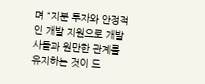며 “지분 투자와 안정적인 개발 지원으로 개발사들과 원만한 관계를 유지하는 것이 드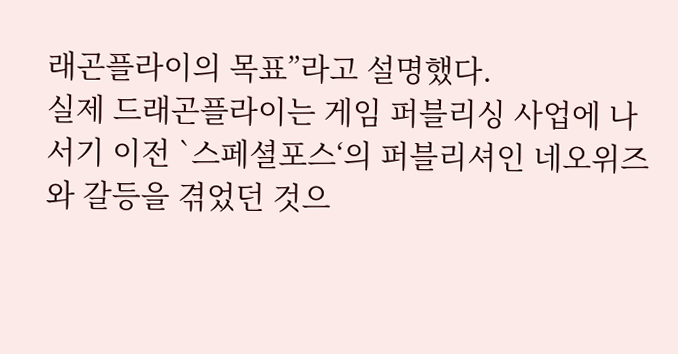래곤플라이의 목표”라고 설명했다.
실제 드래곤플라이는 게임 퍼블리싱 사업에 나서기 이전 `스페셜포스‘의 퍼블리셔인 네오위즈와 갈등을 겪었던 것으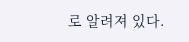로 알려져 있다.